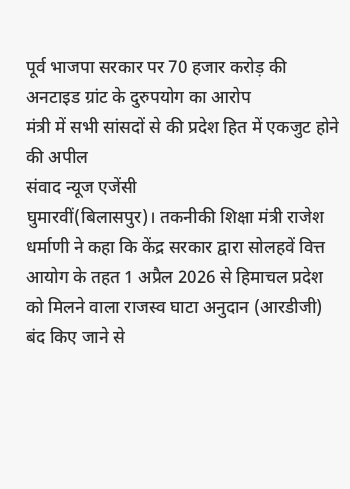पूर्व भाजपा सरकार पर 70 हजार करोड़ की अनटाइड ग्रांट के दुरुपयोग का आरोप
मंत्री में सभी सांसदों से की प्रदेश हित में एकजुट होने की अपील
संवाद न्यूज एजेंसी
घुमारवीं(बिलासपुर)। तकनीकी शिक्षा मंत्री राजेश धर्माणी ने कहा कि केंद्र सरकार द्वारा सोलहवें वित्त आयोग के तहत 1 अप्रैल 2026 से हिमाचल प्रदेश को मिलने वाला राजस्व घाटा अनुदान (आरडीजी) बंद किए जाने से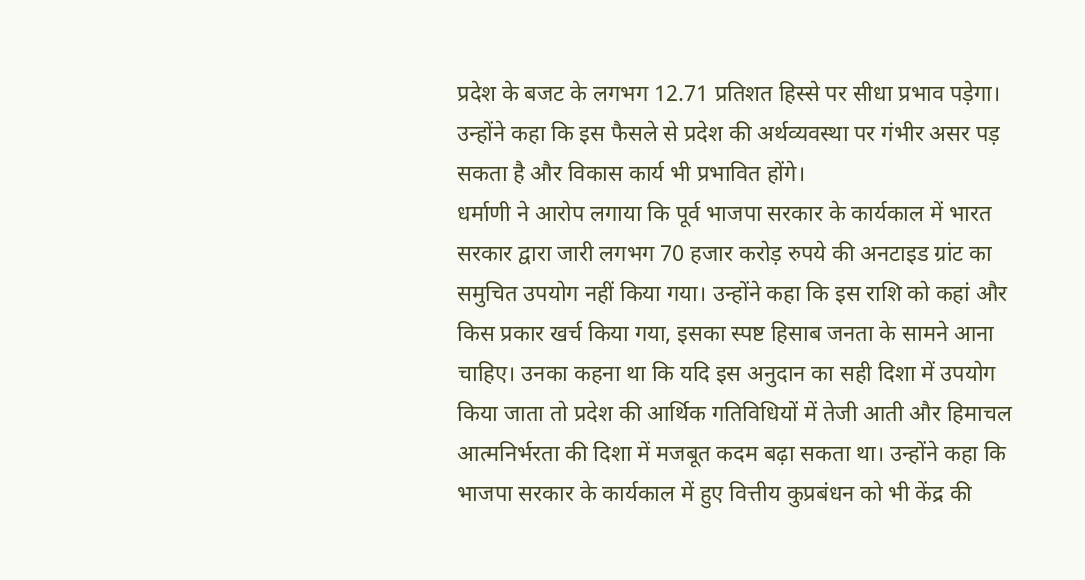प्रदेश के बजट के लगभग 12.71 प्रतिशत हिस्से पर सीधा प्रभाव पड़ेगा। उन्होंने कहा कि इस फैसले से प्रदेश की अर्थव्यवस्था पर गंभीर असर पड़ सकता है और विकास कार्य भी प्रभावित होंगे।
धर्माणी ने आरोप लगाया कि पूर्व भाजपा सरकार के कार्यकाल में भारत सरकार द्वारा जारी लगभग 70 हजार करोड़ रुपये की अनटाइड ग्रांट का समुचित उपयोग नहीं किया गया। उन्होंने कहा कि इस राशि को कहां और किस प्रकार खर्च किया गया, इसका स्पष्ट हिसाब जनता के सामने आना चाहिए। उनका कहना था कि यदि इस अनुदान का सही दिशा में उपयोग किया जाता तो प्रदेश की आर्थिक गतिविधियों में तेजी आती और हिमाचल आत्मनिर्भरता की दिशा में मजबूत कदम बढ़ा सकता था। उन्होंने कहा कि भाजपा सरकार के कार्यकाल में हुए वित्तीय कुप्रबंधन को भी केंद्र की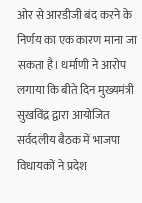ओर से आरडीजी बंद करने के निर्णय का एक कारण माना जा सकता है। धर्माणी ने आरोप लगाया कि बीते दिन मुख्यमंत्री सुखविंद्र द्वारा आयोजित सर्वदलीय बैठक में भाजपा विधायकों ने प्रदेश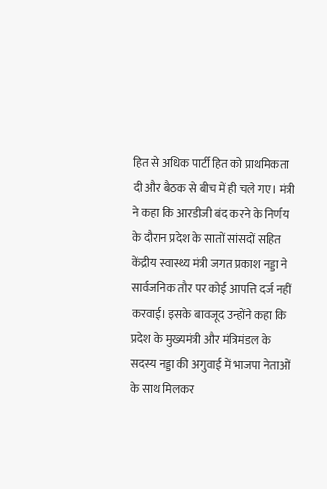हित से अधिक पार्टी हित को प्राथमिकता दी और बैठक से बीच में ही चले गए। मंत्री ने कहा कि आरडीजी बंद करने के निर्णय के दौरान प्रदेश के सातों सांसदों सहित केंद्रीय स्वास्थ्य मंत्री जगत प्रकाश नड्डा ने सार्वजनिक तौर पर कोई आपत्ति दर्ज नहीं करवाई। इसके बावजूद उन्होंने कहा कि प्रदेश के मुख्यमंत्री और मंत्रिमंडल के सदस्य नड्डा की अगुवाई में भाजपा नेताओं के साथ मिलकर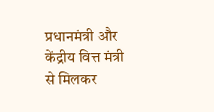प्रधानमंत्री और केंद्रीय वित्त मंत्री से मिलकर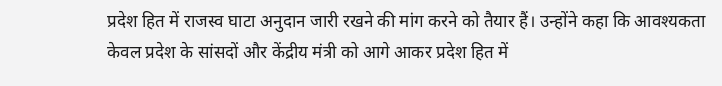प्रदेश हित में राजस्व घाटा अनुदान जारी रखने की मांग करने को तैयार हैं। उन्होंने कहा कि आवश्यकता केवल प्रदेश के सांसदों और केंद्रीय मंत्री को आगे आकर प्रदेश हित में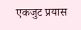एकजुट प्रयास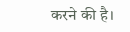करने की है।